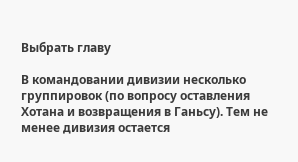Выбрать главу

В командовании дивизии несколько группировок (по вопросу оставления Хотана и возвращения в Ганьсу). Тем не менее дивизия остается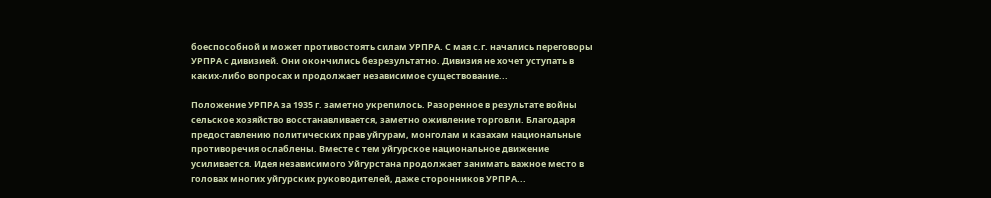боеспособной и может противостоять силам УРПРА. С мая с.г. начались переговоры УРПРА с дивизией. Они окончились безрезультатно. Дивизия не хочет уступать в каких-либо вопросах и продолжает независимое существование...

Положение УРПРА за 1935 г. заметно укрепилось. Разоренное в результате войны сельское хозяйство восстанавливается, заметно оживление торговли. Благодаря предоставлению политических прав уйгурам, монголам и казахам национальные противоречия ослаблены. Вместе с тем уйгурское национальное движение усиливается. Идея независимого Уйгурстана продолжает занимать важное место в головах многих уйгурских руководителей, даже сторонников УРПРА...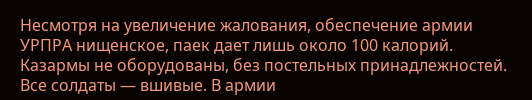Несмотря на увеличение жалования, обеспечение армии УРПРА нищенское, паек дает лишь около 100 калорий. Казармы не оборудованы, без постельных принадлежностей. Все солдаты — вшивые. В армии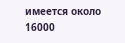имеется около 16000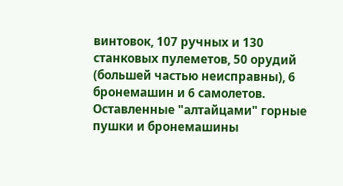винтовок, 107 ручных и 130 станковых пулеметов, 50 орудий (большей частью неисправны), 6 бронемашин и 6 самолетов. Оставленные "алтайцами" горные пушки и бронемашины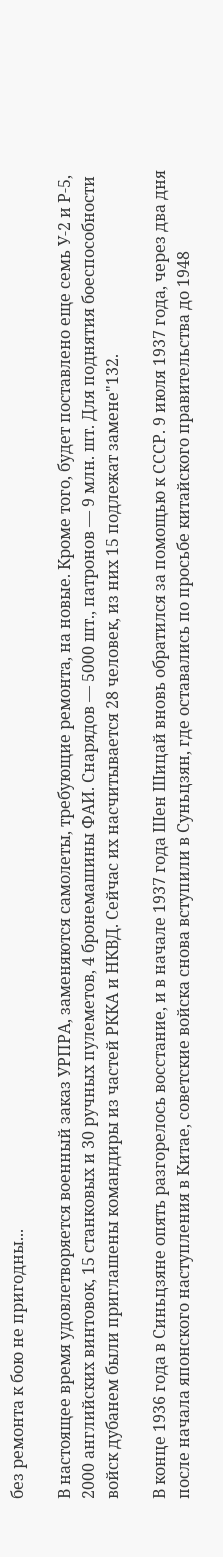без ремонта к бою не пригодны...

В настоящее время удовлетворяется военный заказ УРПРА, заменяются самолеты, требующие ремонта, на новые. Кроме того, будет поставлено еще семь У-2 и Р-5, 2000 английских винтовок, 15 станковых и 30 ручных пулеметов, 4 бронемашины ФАИ. Снарядов — 5000 шт., патронов — 9 млн. шт. Для поднятия боеспособности войск дубанем были приглашены командиры из частей РККА и НКВД. Сейчас их насчитывается 28 человек, из них 15 подлежат замене"132.

В конце 1936 года в Синьцзяне опять разгорелось восстание, и в начале 1937 года Шен Шицай вновь обратился за помощью к СССР. 9 июля 1937 года, через два дня после начала японского наступления в Китае, советские войска снова вступили в Суньцзян, где оставались по просьбе китайского правительства до 1948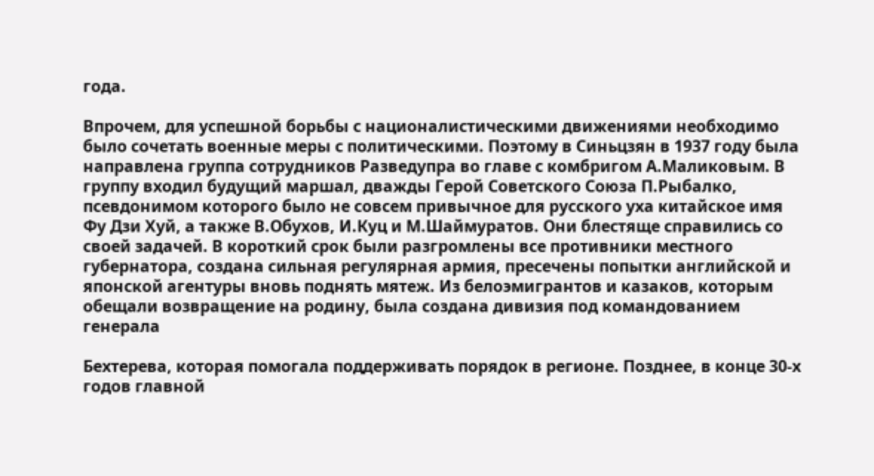года.

Впрочем, для успешной борьбы с националистическими движениями необходимо было сочетать военные меры с политическими. Поэтому в Синьцзян в 1937 году была направлена группа сотрудников Разведупра во главе с комбригом А.Маликовым. В группу входил будущий маршал, дважды Герой Советского Союза П.Рыбалко, псевдонимом которого было не совсем привычное для русского уха китайское имя Фу Дзи Хуй, а также В.Обухов, И.Куц и М.Шаймуратов. Они блестяще справились со своей задачей. В короткий срок были разгромлены все противники местного губернатора, создана сильная регулярная армия, пресечены попытки английской и японской агентуры вновь поднять мятеж. Из белоэмигрантов и казаков, которым обещали возвращение на родину, была создана дивизия под командованием генерала

Бехтерева, которая помогала поддерживать порядок в регионе. Позднее, в конце 30-х годов главной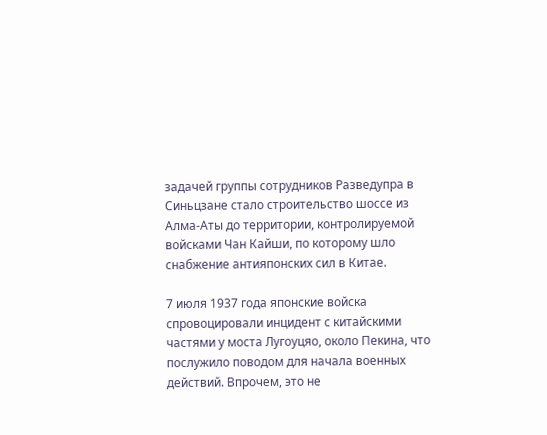задачей группы сотрудников Разведупра в Синьцзане стало строительство шоссе из Алма-Аты до территории, контролируемой войсками Чан Кайши, по которому шло снабжение антияпонских сил в Китае.

7 июля 1937 года японские войска спровоцировали инцидент с китайскими частями у моста Лугоуцяо, около Пекина, что послужило поводом для начала военных действий. Впрочем, это не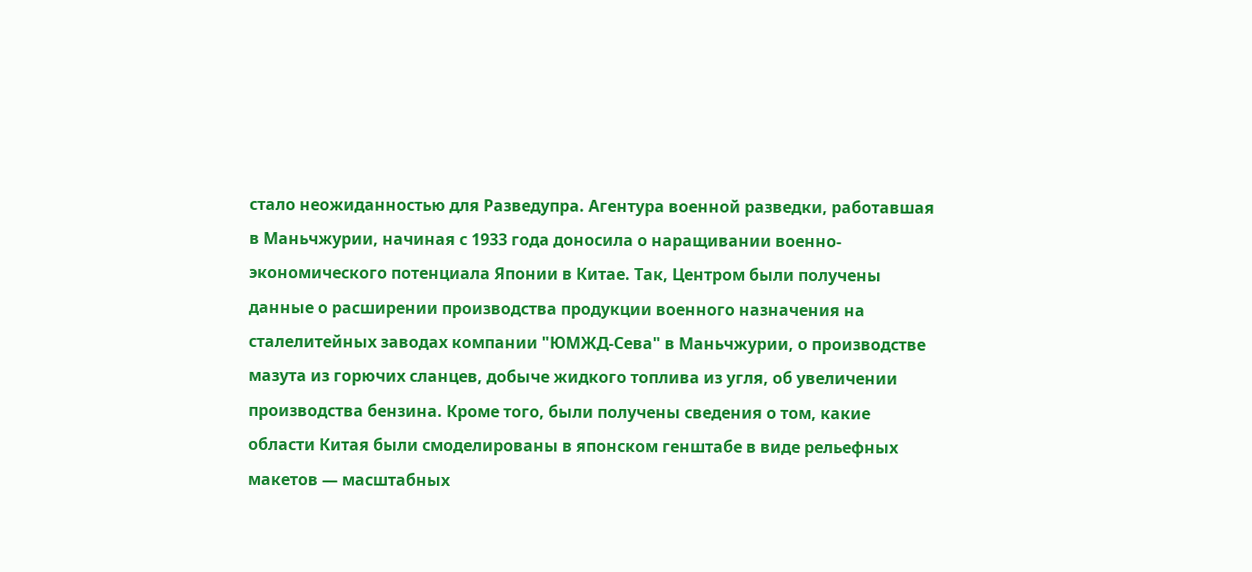стало неожиданностью для Разведупра. Агентура военной разведки, работавшая в Маньчжурии, начиная с 1933 года доносила о наращивании военно-экономического потенциала Японии в Китае. Так, Центром были получены данные о расширении производства продукции военного назначения на сталелитейных заводах компании "ЮМЖД-Сева" в Маньчжурии, о производстве мазута из горючих сланцев, добыче жидкого топлива из угля, об увеличении производства бензина. Кроме того, были получены сведения о том, какие области Китая были смоделированы в японском генштабе в виде рельефных макетов — масштабных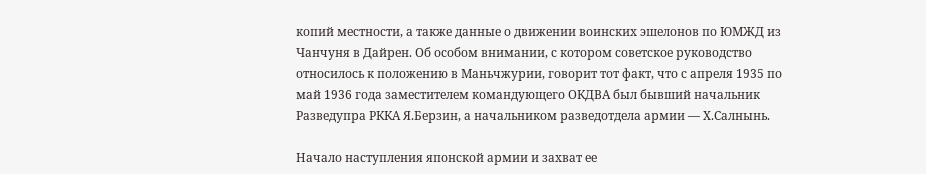копий местности, а также данные о движении воинских эшелонов по ЮМЖД из Чанчуня в Дайрен. Об особом внимании, с котором советское руководство относилось к положению в Маньчжурии, говорит тот факт, что с апреля 1935 по май 1936 года заместителем командующего ОКДВА был бывший начальник Разведупра РККА Я.Берзин, а начальником разведотдела армии — Х.Салнынь.

Начало наступления японской армии и захват ее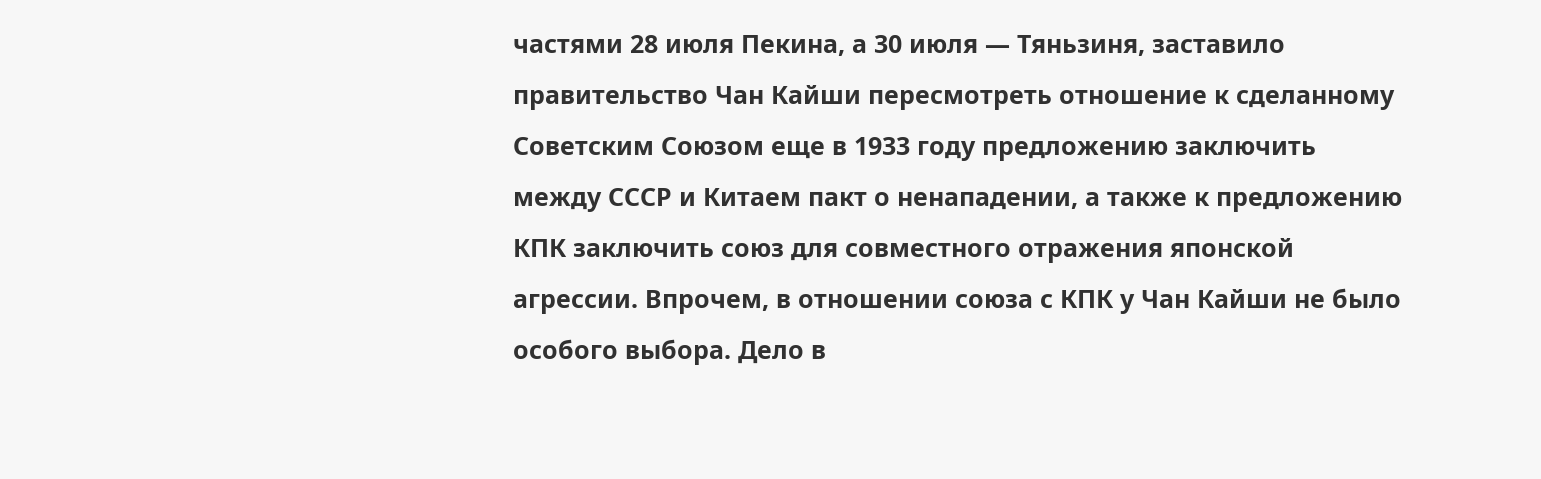частями 28 июля Пекина, а 30 июля — Тяньзиня, заставило правительство Чан Кайши пересмотреть отношение к сделанному Советским Союзом еще в 1933 году предложению заключить между СССР и Китаем пакт о ненападении, а также к предложению КПК заключить союз для совместного отражения японской агрессии. Впрочем, в отношении союза с КПК у Чан Кайши не было особого выбора. Дело в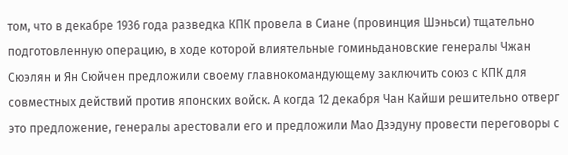том, что в декабре 1936 года разведка КПК провела в Сиане (провинция Шэньси) тщательно подготовленную операцию, в ходе которой влиятельные гоминьдановские генералы Чжан Сюэлян и Ян Сюйчен предложили своему главнокомандующему заключить союз с КПК для совместных действий против японских войск. А когда 12 декабря Чан Кайши решительно отверг это предложение, генералы арестовали его и предложили Мао Дзэдуну провести переговоры с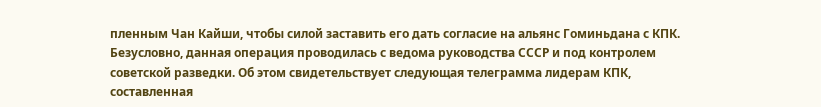пленным Чан Кайши, чтобы силой заставить его дать согласие на альянс Гоминьдана с КПК. Безусловно, данная операция проводилась с ведома руководства СССР и под контролем советской разведки. Об этом свидетельствует следующая телеграмма лидерам КПК, составленная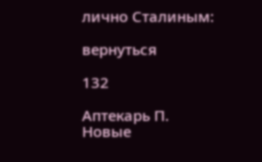лично Сталиным:

вернуться

132

Аптекарь П. Новые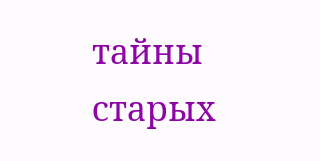тайны старых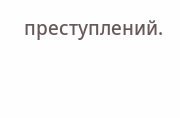преступлений.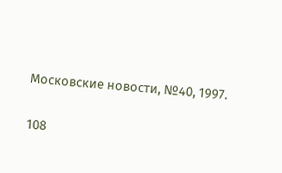Московские новости, №40, 1997.

108